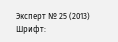Эксперт № 25 (2013)
Шрифт: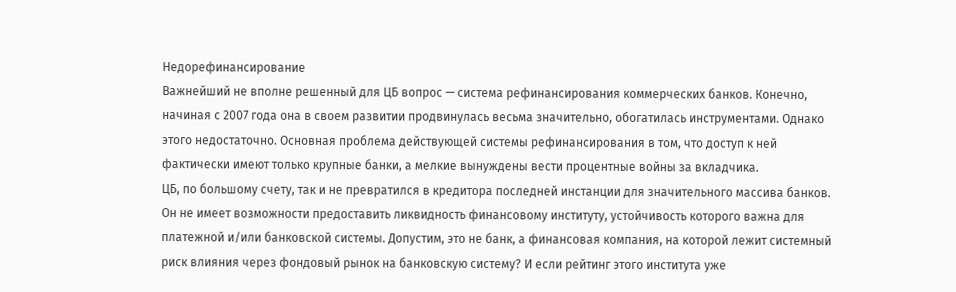Недорефинансирование
Важнейший не вполне решенный для ЦБ вопрос — система рефинансирования коммерческих банков. Конечно, начиная с 2007 года она в своем развитии продвинулась весьма значительно, обогатилась инструментами. Однако этого недостаточно. Основная проблема действующей системы рефинансирования в том, что доступ к ней фактически имеют только крупные банки, а мелкие вынуждены вести процентные войны за вкладчика.
ЦБ, по большому счету, так и не превратился в кредитора последней инстанции для значительного массива банков. Он не имеет возможности предоставить ликвидность финансовому институту, устойчивость которого важна для платежной и/или банковской системы. Допустим, это не банк, а финансовая компания, на которой лежит системный риск влияния через фондовый рынок на банковскую систему? И если рейтинг этого института уже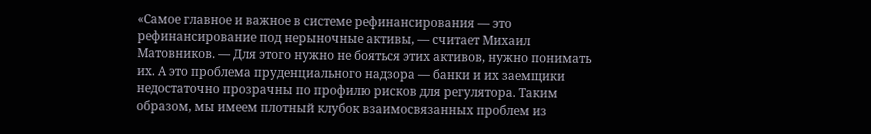«Самое главное и важное в системе рефинансирования — это рефинансирование под нерыночные активы, — считает Михаил Матовников. — Для этого нужно не бояться этих активов, нужно понимать их. А это проблема пруденциального надзора — банки и их заемщики недостаточно прозрачны по профилю рисков для регулятора. Таким образом, мы имеем плотный клубок взаимосвязанных проблем из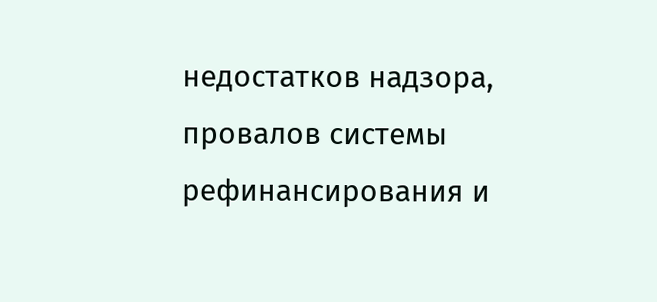недостатков надзора, провалов системы рефинансирования и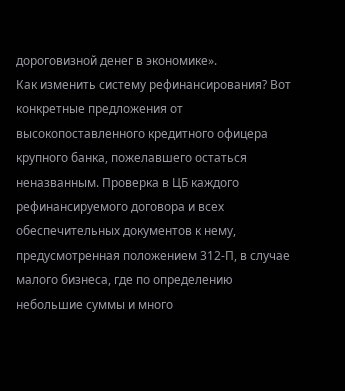дороговизной денег в экономике».
Как изменить систему рефинансирования? Вот конкретные предложения от высокопоставленного кредитного офицера крупного банка, пожелавшего остаться неназванным. Проверка в ЦБ каждого рефинансируемого договора и всех обеспечительных документов к нему, предусмотренная положением 312-П, в случае малого бизнеса, где по определению небольшие суммы и много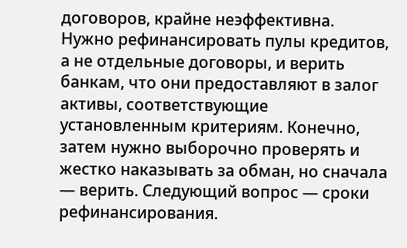договоров, крайне неэффективна. Нужно рефинансировать пулы кредитов, а не отдельные договоры, и верить банкам, что они предоставляют в залог активы, соответствующие установленным критериям. Конечно, затем нужно выборочно проверять и жестко наказывать за обман, но сначала — верить. Следующий вопрос — сроки рефинансирования.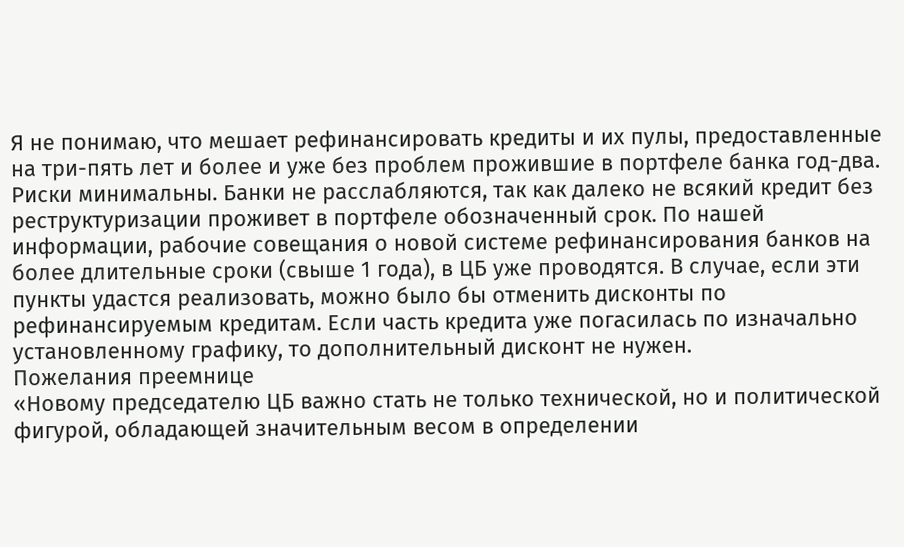Я не понимаю, что мешает рефинансировать кредиты и их пулы, предоставленные на три-пять лет и более и уже без проблем прожившие в портфеле банка год-два. Риски минимальны. Банки не расслабляются, так как далеко не всякий кредит без реструктуризации проживет в портфеле обозначенный срок. По нашей информации, рабочие совещания о новой системе рефинансирования банков на более длительные сроки (свыше 1 года), в ЦБ уже проводятся. В случае, если эти пункты удастся реализовать, можно было бы отменить дисконты по рефинансируемым кредитам. Если часть кредита уже погасилась по изначально установленному графику, то дополнительный дисконт не нужен.
Пожелания преемнице
«Новому председателю ЦБ важно стать не только технической, но и политической фигурой, обладающей значительным весом в определении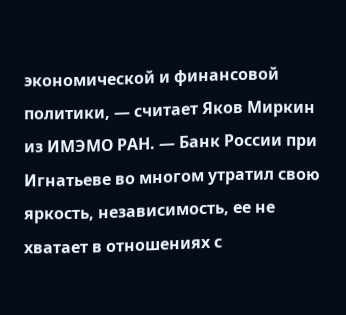экономической и финансовой политики, — считает Яков Миркин из ИМЭМО РАН. — Банк России при Игнатьеве во многом утратил свою яркость, независимость, ее не хватает в отношениях с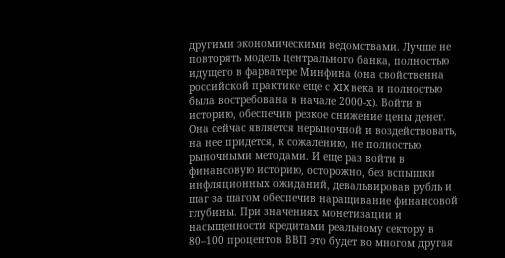другими экономическими ведомствами. Лучше не повторять модель центрального банка, полностью идущего в фарватере Минфина (она свойственна российской практике еще с XIX века и полностью была востребована в начале 2000-х). Войти в историю, обеспечив резкое снижение цены денег. Она сейчас является нерыночной и воздействовать, на нее придется, к сожалению, не полностью рыночными методами. И еще раз войти в финансовую историю, осторожно, без вспышки инфляционных ожиданий, девальвировав рубль и шаг за шагом обеспечив наращивание финансовой глубины. При значениях монетизации и насыщенности кредитами реальному сектору в 80–100 процентов ВВП это будет во многом другая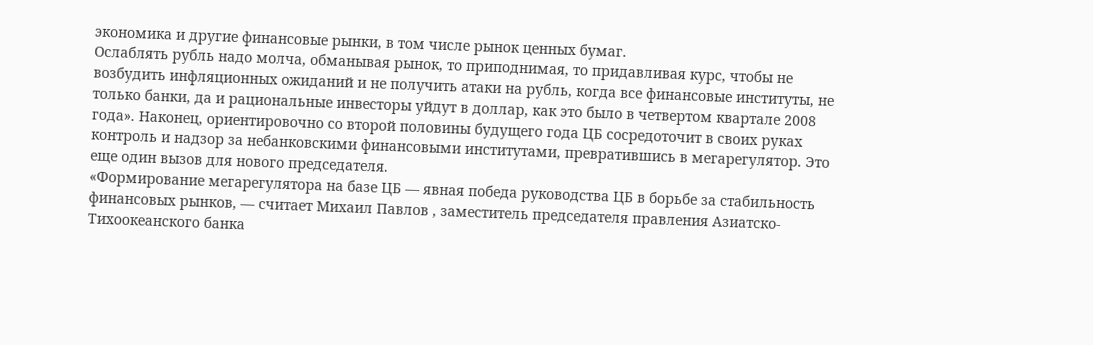экономика и другие финансовые рынки, в том числе рынок ценных бумаг.
Ослаблять рубль надо молча, обманывая рынок, то приподнимая, то придавливая курс, чтобы не возбудить инфляционных ожиданий и не получить атаки на рубль, когда все финансовые институты, не только банки, да и рациональные инвесторы уйдут в доллар, как это было в четвертом квартале 2008 года». Наконец, ориентировочно со второй половины будущего года ЦБ сосредоточит в своих руках контроль и надзор за небанковскими финансовыми институтами, превратившись в мегарегулятор. Это еще один вызов для нового председателя.
«Формирование мегарегулятора на базе ЦБ — явная победа руководства ЦБ в борьбе за стабильность финансовых рынков, — считает Михаил Павлов , заместитель председателя правления Азиатско-Тихоокеанского банка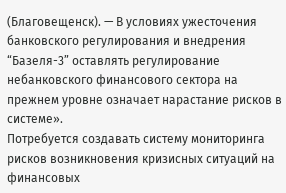(Благовещенск). — В условиях ужесточения банковского регулирования и внедрения “Базеля-3” оставлять регулирование небанковского финансового сектора на прежнем уровне означает нарастание рисков в системе».
Потребуется создавать систему мониторинга рисков возникновения кризисных ситуаций на финансовых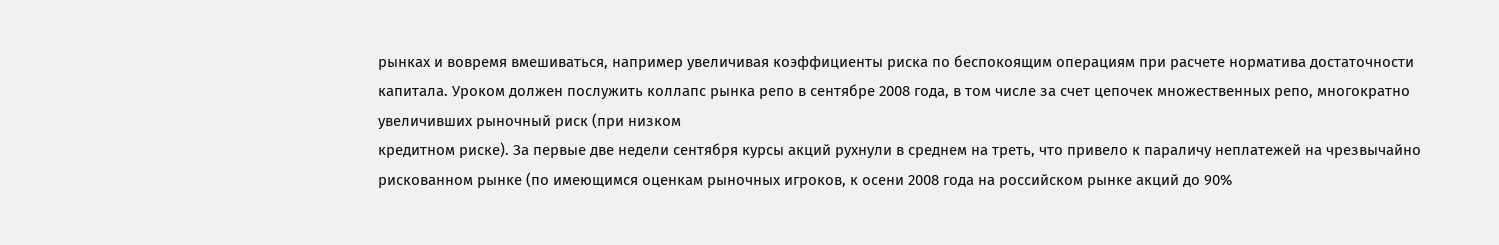рынках и вовремя вмешиваться, например увеличивая коэффициенты риска по беспокоящим операциям при расчете норматива достаточности капитала. Уроком должен послужить коллапс рынка репо в сентябре 2008 года, в том числе за счет цепочек множественных репо, многократно увеличивших рыночный риск (при низком
кредитном риске). За первые две недели сентября курсы акций рухнули в среднем на треть, что привело к параличу неплатежей на чрезвычайно рискованном рынке (по имеющимся оценкам рыночных игроков, к осени 2008 года на российском рынке акций до 90%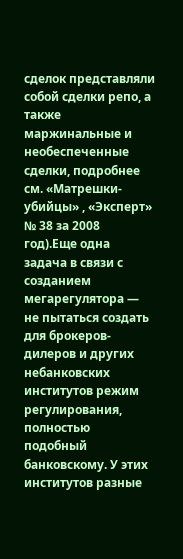сделок представляли собой сделки репо, а также маржинальные и необеспеченные сделки, подробнее см. «Матрешки-убийцы» , «Эксперт» № 38 за 2008 год).Еще одна задача в связи с созданием мегарегулятора — не пытаться создать для брокеров-дилеров и других небанковских институтов режим регулирования, полностью подобный банковскому. У этих институтов разные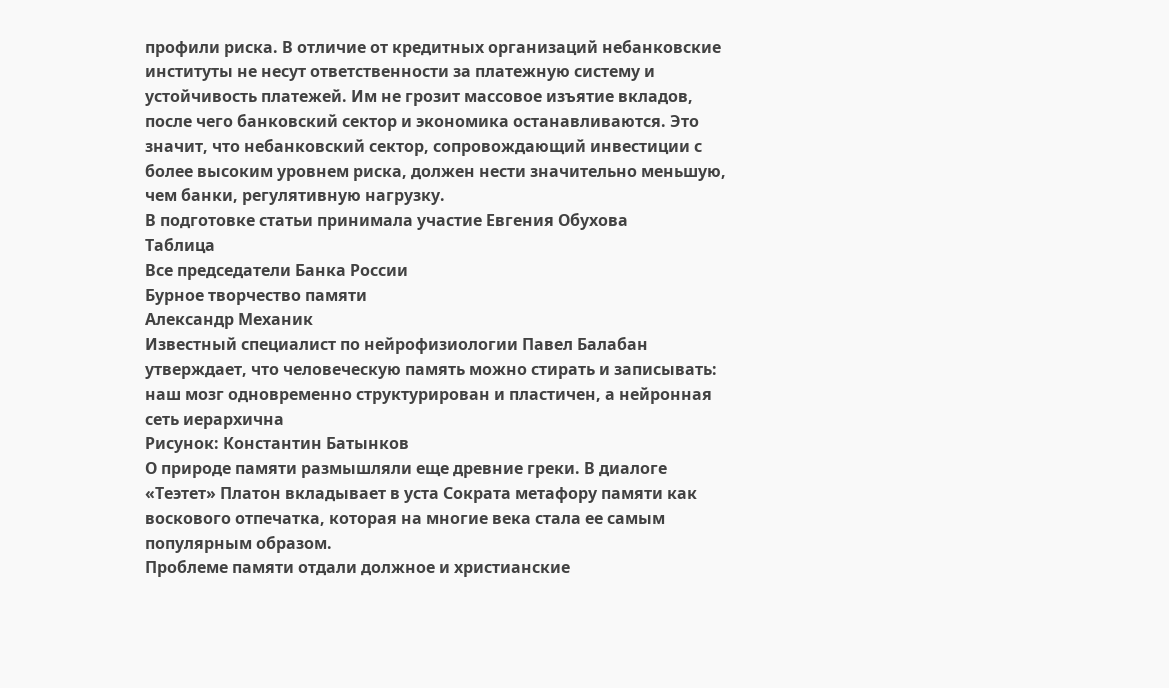профили риска. В отличие от кредитных организаций небанковские институты не несут ответственности за платежную систему и устойчивость платежей. Им не грозит массовое изъятие вкладов, после чего банковский сектор и экономика останавливаются. Это значит, что небанковский сектор, сопровождающий инвестиции с более высоким уровнем риска, должен нести значительно меньшую, чем банки, регулятивную нагрузку.
В подготовке статьи принимала участие Евгения Обухова
Таблица
Все председатели Банка России
Бурное творчество памяти
Александр Механик
Известный специалист по нейрофизиологии Павел Балабан утверждает, что человеческую память можно стирать и записывать: наш мозг одновременно структурирован и пластичен, а нейронная сеть иерархична
Рисунок: Константин Батынков
О природе памяти размышляли еще древние греки. В диалоге «Теэтет» Платон вкладывает в уста Сократа метафору памяти как воскового отпечатка, которая на многие века стала ее самым популярным образом.
Проблеме памяти отдали должное и христианские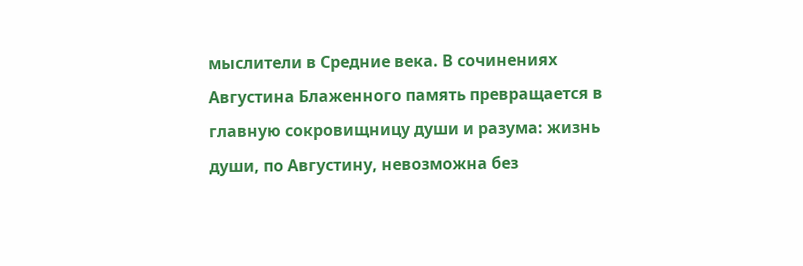мыслители в Средние века. В сочинениях Августина Блаженного память превращается в главную сокровищницу души и разума: жизнь души, по Августину, невозможна без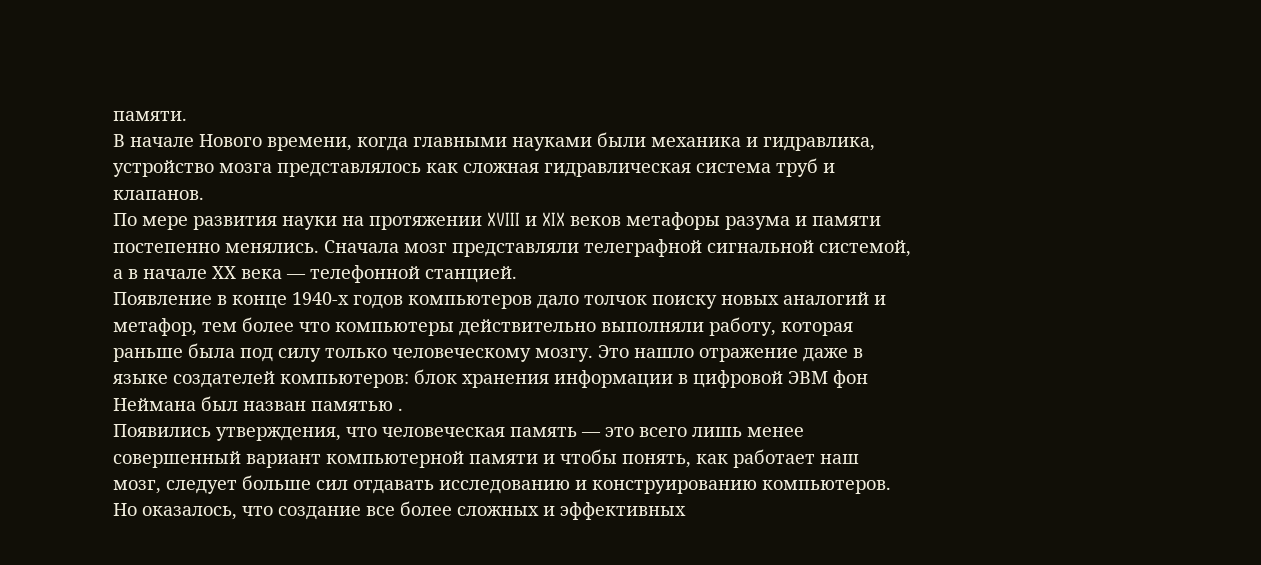памяти.
В начале Нового времени, когда главными науками были механика и гидравлика, устройство мозга представлялось как сложная гидравлическая система труб и клапанов.
По мере развития науки на протяжении XVIII и XIX веков метафоры разума и памяти постепенно менялись. Сначала мозг представляли телеграфной сигнальной системой, а в начале ХХ века — телефонной станцией.
Появление в конце 1940-х годов компьютеров дало толчок поиску новых аналогий и метафор, тем более что компьютеры действительно выполняли работу, которая раньше была под силу только человеческому мозгу. Это нашло отражение даже в языке создателей компьютеров: блок хранения информации в цифровой ЭВМ фон Неймана был назван памятью .
Появились утверждения, что человеческая память — это всего лишь менее совершенный вариант компьютерной памяти и чтобы понять, как работает наш мозг, следует больше сил отдавать исследованию и конструированию компьютеров.
Но оказалось, что создание все более сложных и эффективных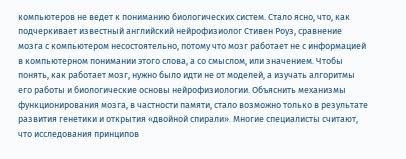компьютеров не ведет к пониманию биологических систем. Стало ясно, что, как подчеркивает известный английский нейрофизиолог Стивен Роуз, сравнение мозга с компьютером несостоятельно, потому что мозг работает не с информацией в компьютерном понимании этого слова, а со смыслом, или значением. Чтобы понять, как работает мозг, нужно было идти не от моделей, а изучать алгоритмы его работы и биологические основы нейрофизиологии. Объяснить механизмы функционирования мозга, в частности памяти, стало возможно только в результате развития генетики и открытия «двойной спирали». Многие специалисты считают, что исследования принципов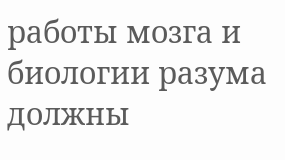работы мозга и биологии разума должны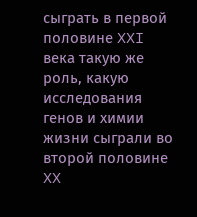сыграть в первой половине XXI века такую же роль, какую исследования генов и химии жизни сыграли во второй половине XX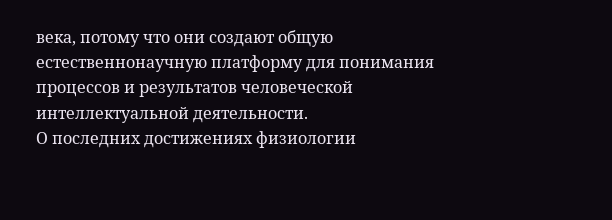века, потому что они создают общую естественнонаучную платформу для понимания процессов и результатов человеческой интеллектуальной деятельности.
О последних достижениях физиологии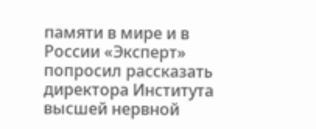памяти в мире и в России «Эксперт» попросил рассказать директора Института высшей нервной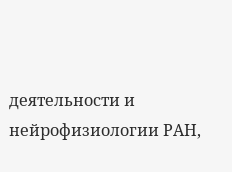деятельности и нейрофизиологии РАН,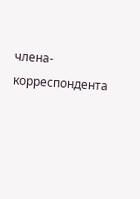члена-корреспондента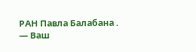РАН Павла Балабана .
— Ваш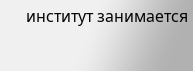институт занимается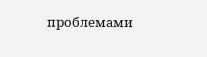проблемами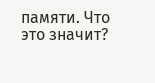памяти. Что это значит?